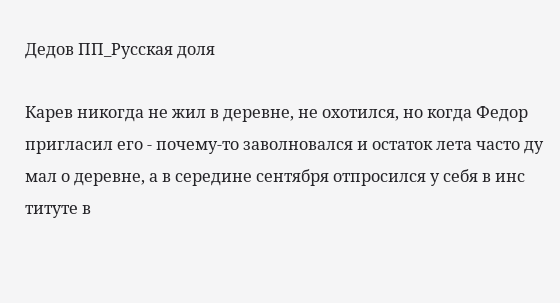Дедов ПП_Русская доля

Карев никогда не жил в деревне, не охотился, но когда Федор пригласил его - почему-то заволновался и остаток лета часто ду мал о деревне, а в середине сентября отпросился у себя в инс титуте в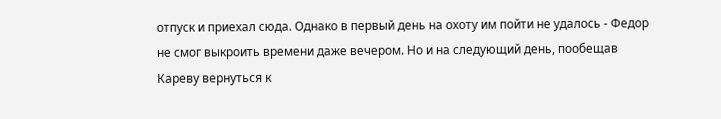отпуск и приехал сюда. Однако в первый день на охоту им пойти не удалось - Федор не смог выкроить времени даже вечером. Но и на следующий день, пообещав Кареву вернуться к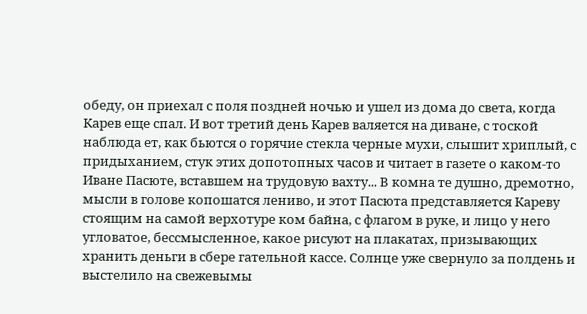обеду, он приехал с поля поздней ночью и ушел из дома до света, когда Карев еще спал. И вот третий день Карев валяется на диване, с тоской наблюда ет, как бьются о горячие стекла черные мухи, слышит хриплый, с придыханием, стук этих допотопных часов и читает в газете о каком-то Иване Пасюте, вставшем на трудовую вахту... В комна те душно, дремотно, мысли в голове копошатся лениво, и этот Пасюта представляется Кареву стоящим на самой верхотуре ком байна, с флагом в руке, и лицо у него угловатое, бессмысленное, какое рисуют на плакатах, призывающих хранить деньги в сбере гательной кассе. Солнце уже свернуло за полдень и выстелило на свежевымы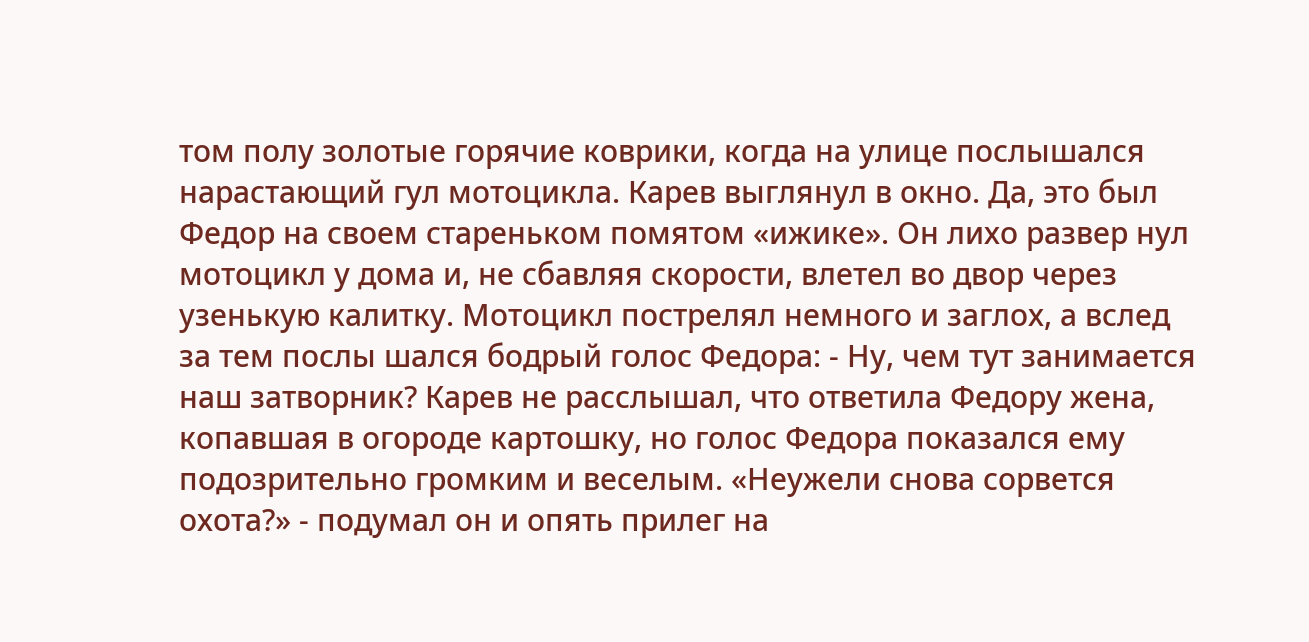том полу золотые горячие коврики, когда на улице послышался нарастающий гул мотоцикла. Карев выглянул в окно. Да, это был Федор на своем стареньком помятом «ижике». Он лихо развер нул мотоцикл у дома и, не сбавляя скорости, влетел во двор через узенькую калитку. Мотоцикл пострелял немного и заглох, а вслед за тем послы шался бодрый голос Федора: - Ну, чем тут занимается наш затворник? Карев не расслышал, что ответила Федору жена, копавшая в огороде картошку, но голос Федора показался ему подозрительно громким и веселым. «Неужели снова сорвется охота?» - подумал он и опять прилег на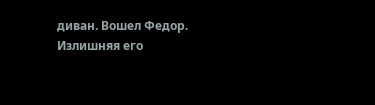диван. Вошел Федор. Излишняя его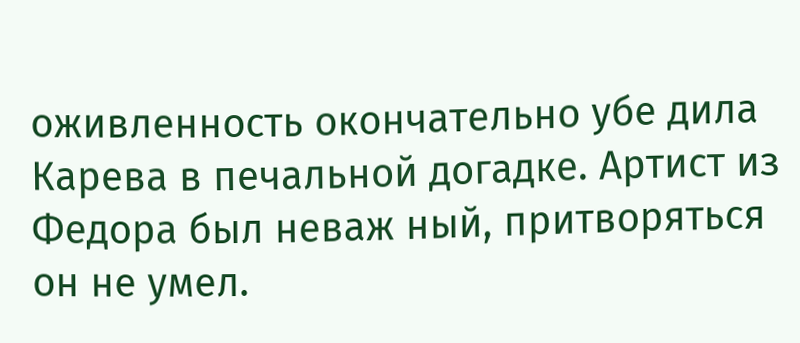оживленность окончательно убе дила Карева в печальной догадке. Артист из Федора был неваж ный, притворяться он не умел.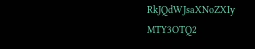RkJQdWJsaXNoZXIy MTY3OTQ2